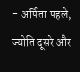- अर्पिता पहले, ज्योति दूसरे और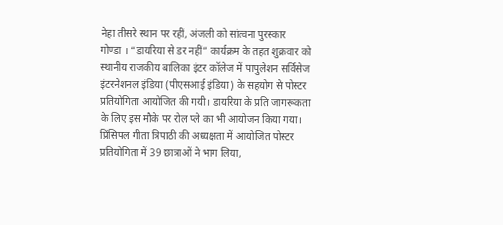नेहा तीसरे स्थान पर रहीं, अंजली को सांत्वना पुरस्कार
गोण्डा । “डायरिया से डर नहीं” कार्यक्रम के तहत शुक्रवार को स्थानीय राजकीय बालिका इंटर कॉलेज में पापुलेशन सर्विसेज इंटरनेशनल इंडिया (पीएसआई इंडिया) के सहयोग से पोस्टर प्रतियोगिता आयोजित की गयी। डायरिया के प्रति जागरूकता के लिए इस मौके पर रोल प्ले का भी आयोजन किया गया। प्रिंसिपल गीता त्रिपाठी की अध्यक्षता में आयोजित पोस्टर प्रतियोगिता में 39 छात्राओं ने भाग लिया,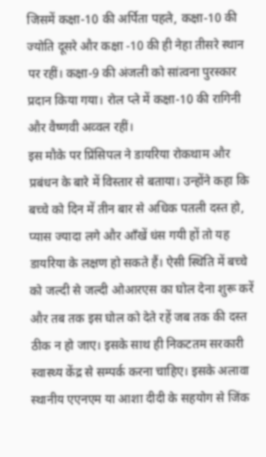जिसमें कक्षा-10 की अर्पिता पहले, कक्षा-10 की ज्योति दूसरे और कक्षा -10 की ही नेहा तीसरे स्थान पर रहीं। कक्षा-9 की अंजली को सांत्वना पुरस्कार प्रदान किया गया। रोल प्ले में कक्षा-10 की रागिनी और वैष्णवी अव्वल रहीं।
इस मौके पर प्रिंसिपल ने डायरिया रोकथाम और प्रबंधन के बारे में विस्तार से बताया। उन्होंने कहा कि बच्चे को दिन में तीन बार से अधिक पतली दस्त हो, प्यास ज्यादा लगे और आँखें धंस गयी हों तो यह डायरिया के लक्षण हो सकते हैं। ऐसी स्थिति में बच्चे को जल्दी से जल्दी ओआरएस का घोल देना शुरू करें और तब तक इस घोल को देते रहें जब तक की दस्त ठीक न हो जाए। इसके साथ ही निकटतम सरकारी स्वास्थ्य केंद्र से सम्पर्क करना चाहिए। इसके अलावा स्थानीय एएनएम या आशा दीदी के सहयोग से जिंक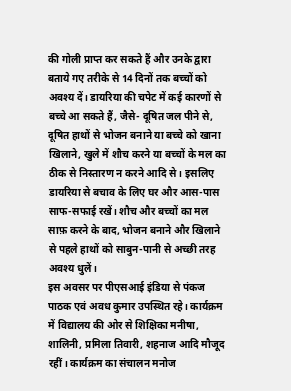की गोली प्राप्त कर सकते हैं और उनके द्वारा बताये गए तरीके से 14 दिनों तक बच्चों को अवश्य दें। डायरिया की चपेट में कई कारणों से बच्चे आ सकते हैं, जैसे- दूषित जल पीने से, दूषित हाथों से भोजन बनाने या बच्चे को खाना खिलाने, खुले में शौच करने या बच्चों के मल का ठीक से निस्तारण न करने आदि से। इसलिए डायरिया से बचाव के लिए घर और आस-पास साफ-सफाई रखें। शौच और बच्चों का मल साफ़ करने के बाद, भोजन बनाने और खिलाने से पहले हाथों को साबुन-पानी से अच्छी तरह अवश्य धुलें।
इस अवसर पर पीएसआई इंडिया से पंकज पाठक एवं अवध कुमार उपस्थित रहे। कार्यक्रम में विद्यालय की ओर से शिक्षिका मनीषा, शालिनी, प्रमिला तिवारी, शहनाज आदि मौजूद रहीं। कार्यक्रम का संचालन मनोज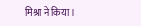मिश्रा ने किया।